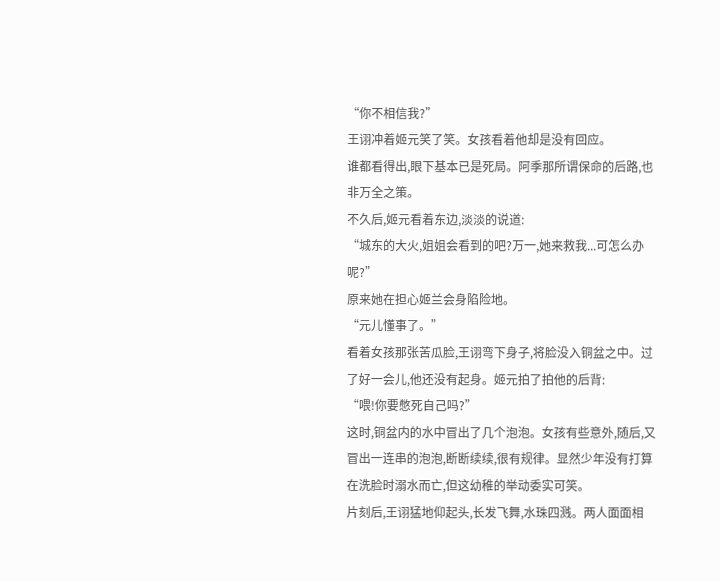“你不相信我?”
王诩冲着姬元笑了笑。女孩看着他却是没有回应。
谁都看得出,眼下基本已是死局。阿季那所谓保命的后路,也非万全之策。
不久后,姬元看着东边,淡淡的说道:
“城东的大火,姐姐会看到的吧?万一,她来救我...可怎么办呢?”
原来她在担心姬兰会身陷险地。
“元儿懂事了。”
看着女孩那张苦瓜脸,王诩弯下身子,将脸没入铜盆之中。过了好一会儿,他还没有起身。姬元拍了拍他的后背:
“喂!你要憋死自己吗?”
这时,铜盆内的水中冒出了几个泡泡。女孩有些意外,随后,又冒出一连串的泡泡,断断续续,很有规律。显然少年没有打算在洗脸时溺水而亡,但这幼稚的举动委实可笑。
片刻后,王诩猛地仰起头,长发飞舞,水珠四溅。两人面面相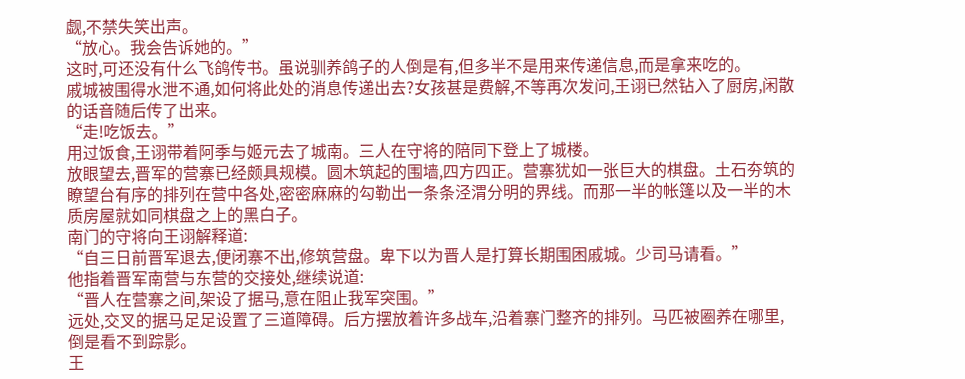觑,不禁失笑出声。
“放心。我会告诉她的。”
这时,可还没有什么飞鸽传书。虽说驯养鸽子的人倒是有,但多半不是用来传递信息,而是拿来吃的。
戚城被围得水泄不通,如何将此处的消息传递出去?女孩甚是费解,不等再次发问,王诩已然钻入了厨房,闲散的话音随后传了出来。
“走!吃饭去。”
用过饭食,王诩带着阿季与姬元去了城南。三人在守将的陪同下登上了城楼。
放眼望去,晋军的营寨已经颇具规模。圆木筑起的围墙,四方四正。营寨犹如一张巨大的棋盘。土石夯筑的瞭望台有序的排列在营中各处,密密麻麻的勾勒出一条条泾渭分明的界线。而那一半的帐篷以及一半的木质房屋就如同棋盘之上的黑白子。
南门的守将向王诩解释道:
“自三日前晋军退去,便闭寨不出,修筑营盘。卑下以为晋人是打算长期围困戚城。少司马请看。”
他指着晋军南营与东营的交接处,继续说道:
“晋人在营寨之间,架设了据马,意在阻止我军突围。”
远处,交叉的据马足足设置了三道障碍。后方摆放着许多战车,沿着寨门整齐的排列。马匹被圈养在哪里,倒是看不到踪影。
王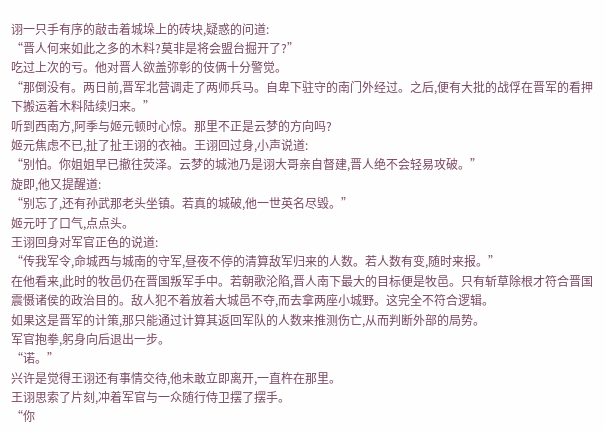诩一只手有序的敲击着城垛上的砖块,疑惑的问道:
“晋人何来如此之多的木料?莫非是将会盟台掘开了?”
吃过上次的亏。他对晋人欲盖弥彰的伎俩十分警觉。
“那倒没有。两日前,晋军北营调走了两师兵马。自卑下驻守的南门外经过。之后,便有大批的战俘在晋军的看押下搬运着木料陆续归来。”
听到西南方,阿季与姬元顿时心惊。那里不正是云梦的方向吗?
姬元焦虑不已,扯了扯王诩的衣袖。王诩回过身,小声说道:
“别怕。你姐姐早已撤往荧泽。云梦的城池乃是诩大哥亲自督建,晋人绝不会轻易攻破。”
旋即,他又提醒道:
“别忘了,还有孙武那老头坐镇。若真的城破,他一世英名尽毁。”
姬元吁了口气,点点头。
王诩回身对军官正色的说道:
“传我军令,命城西与城南的守军,昼夜不停的清算敌军归来的人数。若人数有变,随时来报。”
在他看来,此时的牧邑仍在晋国叛军手中。若朝歌沦陷,晋人南下最大的目标便是牧邑。只有斩草除根才符合晋国震慑诸侯的政治目的。敌人犯不着放着大城邑不夺,而去拿两座小城野。这完全不符合逻辑。
如果这是晋军的计策,那只能通过计算其返回军队的人数来推测伤亡,从而判断外部的局势。
军官抱拳,躬身向后退出一步。
“诺。”
兴许是觉得王诩还有事情交待,他未敢立即离开,一直杵在那里。
王诩思索了片刻,冲着军官与一众随行侍卫摆了摆手。
“你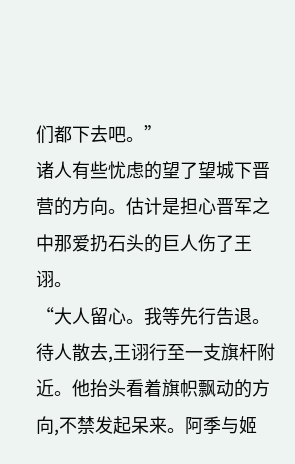们都下去吧。”
诸人有些忧虑的望了望城下晋营的方向。估计是担心晋军之中那爱扔石头的巨人伤了王诩。
“大人留心。我等先行告退。
待人散去,王诩行至一支旗杆附近。他抬头看着旗帜飘动的方向,不禁发起呆来。阿季与姬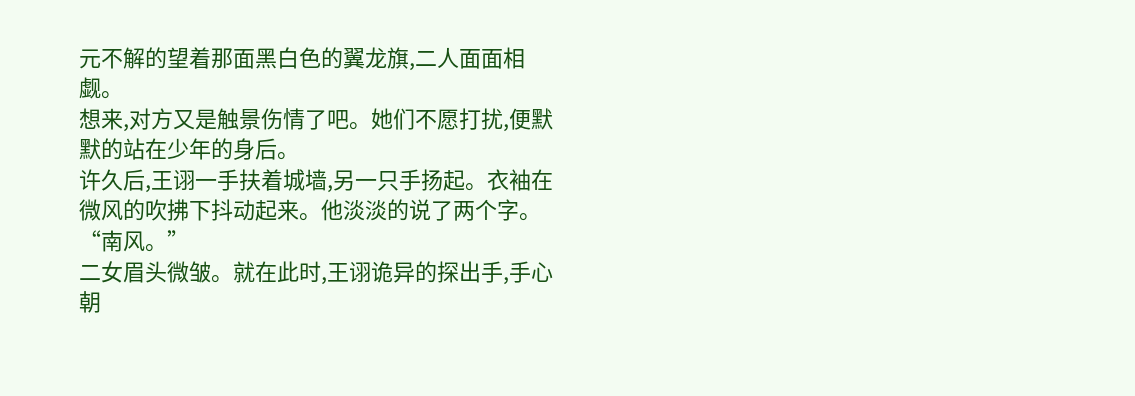元不解的望着那面黑白色的翼龙旗,二人面面相觑。
想来,对方又是触景伤情了吧。她们不愿打扰,便默默的站在少年的身后。
许久后,王诩一手扶着城墙,另一只手扬起。衣袖在微风的吹拂下抖动起来。他淡淡的说了两个字。
“南风。”
二女眉头微皱。就在此时,王诩诡异的探出手,手心朝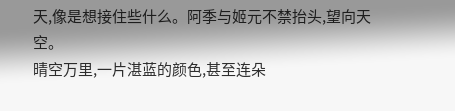天,像是想接住些什么。阿季与姬元不禁抬头,望向天空。
晴空万里,一片湛蓝的颜色,甚至连朵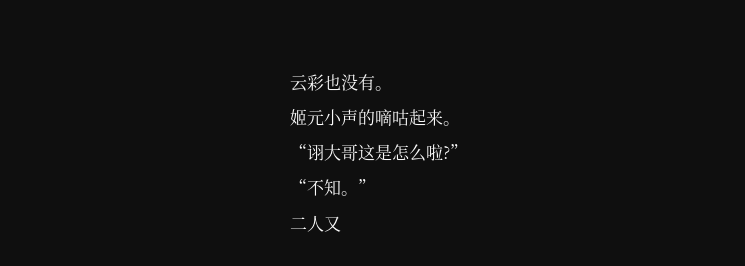云彩也没有。
姬元小声的嘀咕起来。
“诩大哥这是怎么啦?”
“不知。”
二人又